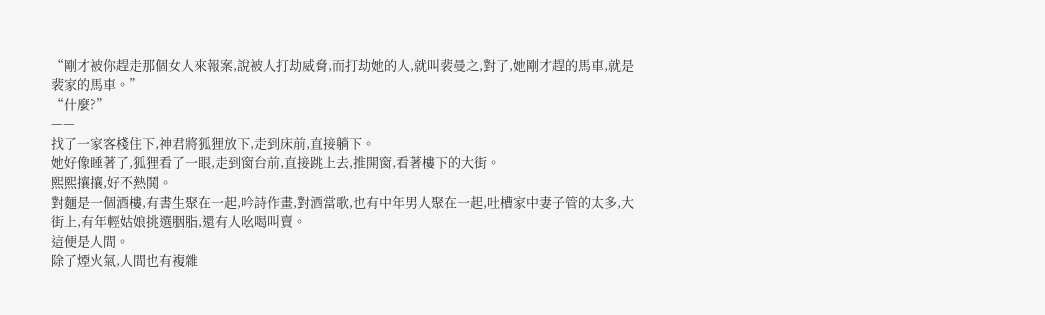“剛才被你趕走那個女人來報案,說被人打劫威脅,而打劫她的人,就叫裴曼之,對了,她剛才趕的馬車,就是裴家的馬車。”
“什麼?”
——
找了一家客棧住下,神君將狐狸放下,走到床前,直接躺下。
她好像睡著了,狐狸看了一眼,走到窗台前,直接跳上去,推開窗,看著樓下的大街。
熙熙攘攘,好不熱鬨。
對麵是一個酒樓,有書生聚在一起,吟詩作畫,對酒當歌,也有中年男人聚在一起,吐槽家中妻子管的太多,大街上,有年輕姑娘挑選胭脂,還有人吆喝叫賣。
這便是人間。
除了煙火氣,人間也有複雜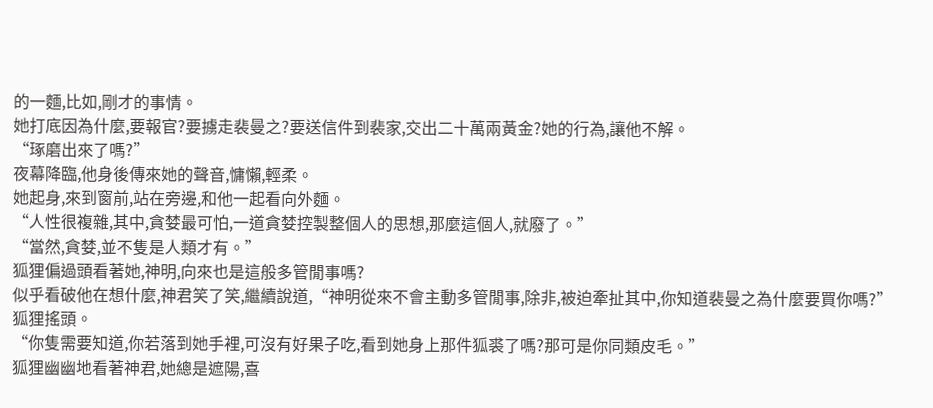的一麵,比如,剛才的事情。
她打底因為什麼,要報官?要擄走裴曼之?要送信件到裴家,交出二十萬兩黃金?她的行為,讓他不解。
“琢磨出來了嗎?”
夜幕降臨,他身後傳來她的聲音,慵懶,輕柔。
她起身,來到窗前,站在旁邊,和他一起看向外麵。
“人性很複雜,其中,貪婪最可怕,一道貪婪控製整個人的思想,那麼這個人,就廢了。”
“當然,貪婪,並不隻是人類才有。”
狐狸偏過頭看著她,神明,向來也是這般多管閒事嗎?
似乎看破他在想什麼,神君笑了笑,繼續說道,“神明從來不會主動多管閒事,除非,被迫牽扯其中,你知道裴曼之為什麼要買你嗎?”
狐狸搖頭。
“你隻需要知道,你若落到她手裡,可沒有好果子吃,看到她身上那件狐裘了嗎?那可是你同類皮毛。”
狐狸幽幽地看著神君,她總是遮陽,喜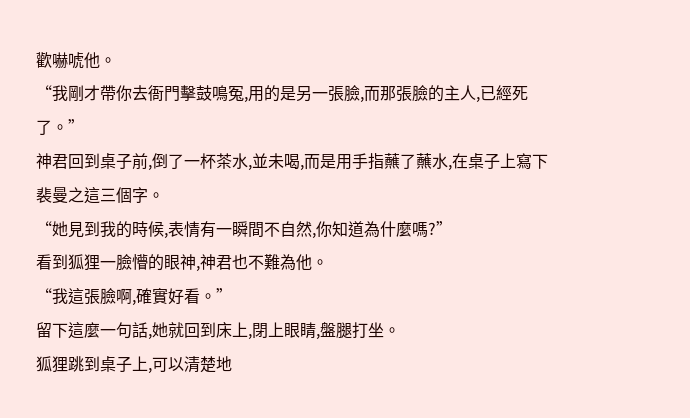歡嚇唬他。
“我剛才帶你去衙門擊鼓鳴冤,用的是另一張臉,而那張臉的主人,已經死了。”
神君回到桌子前,倒了一杯茶水,並未喝,而是用手指蘸了蘸水,在桌子上寫下裴曼之這三個字。
“她見到我的時候,表情有一瞬間不自然,你知道為什麼嗎?”
看到狐狸一臉懵的眼神,神君也不難為他。
“我這張臉啊,確實好看。”
留下這麼一句話,她就回到床上,閉上眼睛,盤腿打坐。
狐狸跳到桌子上,可以清楚地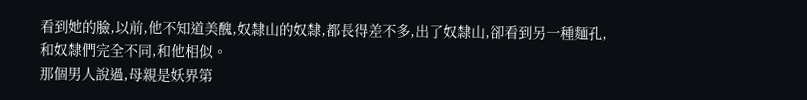看到她的臉,以前,他不知道美醜,奴隸山的奴隸,都長得差不多,出了奴隸山,卻看到另一種麵孔,和奴隸們完全不同,和他相似。
那個男人說過,母親是妖界第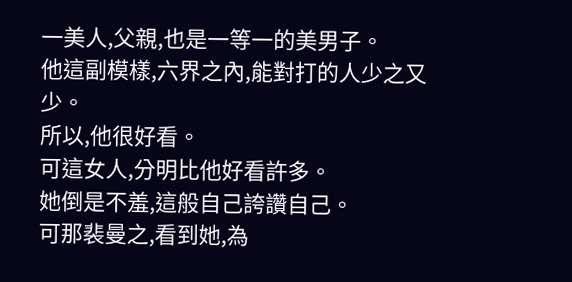一美人,父親,也是一等一的美男子。
他這副模樣,六界之內,能對打的人少之又少。
所以,他很好看。
可這女人,分明比他好看許多。
她倒是不羞,這般自己誇讚自己。
可那裴曼之,看到她,為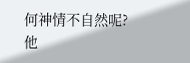何神情不自然呢?
他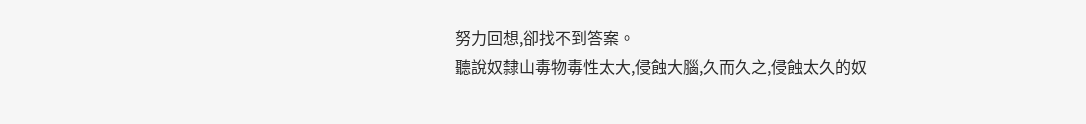努力回想,卻找不到答案。
聽說奴隸山毒物毒性太大,侵蝕大腦,久而久之,侵蝕太久的奴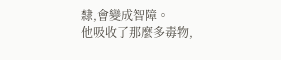隸,會變成智障。
他吸收了那麼多毒物,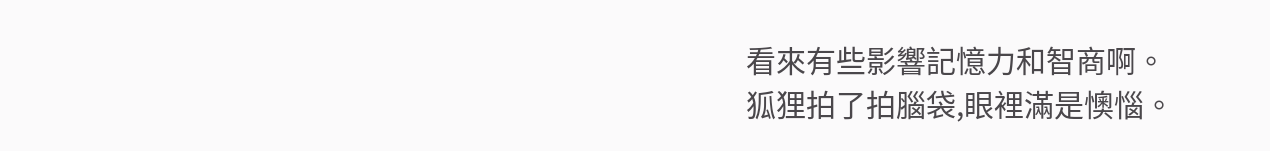看來有些影響記憶力和智商啊。
狐狸拍了拍腦袋,眼裡滿是懊惱。